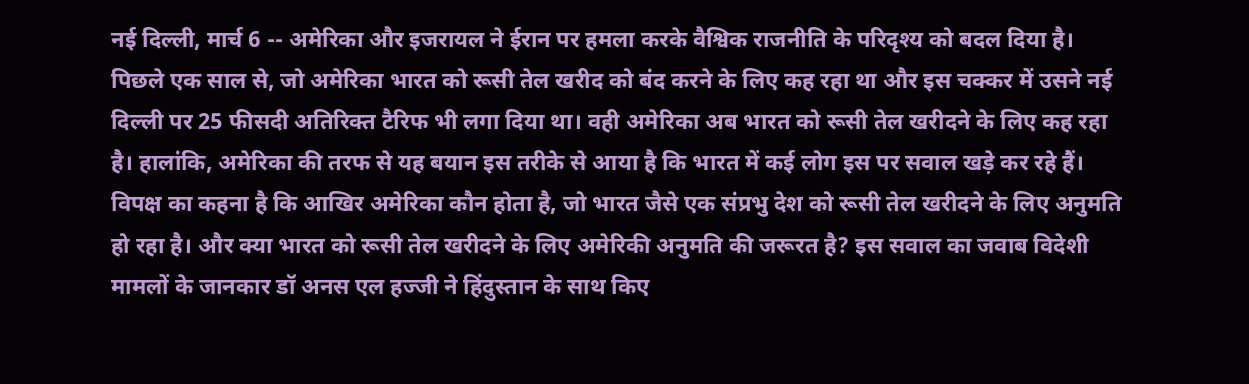नई दिल्ली, मार्च 6 -- अमेरिका और इजरायल ने ईरान पर हमला करके वैश्विक राजनीति के परिदृश्य को बदल दिया है। पिछले एक साल से, जो अमेरिका भारत को रूसी तेल खरीद को बंद करने के लिए कह रहा था और इस चक्कर में उसने नई दिल्ली पर 25 फीसदी अतिरिक्त टैरिफ भी लगा दिया था। वही अमेरिका अब भारत को रूसी तेल खरीदने के लिए कह रहा है। हालांकि, अमेरिका की तरफ से यह बयान इस तरीके से आया है कि भारत में कई लोग इस पर सवाल खड़े कर रहे हैं। विपक्ष का कहना है कि आखिर अमेरिका कौन होता है, जो भारत जैसे एक संप्रभु देश को रूसी तेल खरीदने के लिए अनुमति हो रहा है। और क्या भारत को रूसी तेल खरीदने के लिए अमेरिकी अनुमति की जरूरत है? इस सवाल का जवाब विदेशी मामलों के जानकार डॉ अनस एल हज्जी ने हिंदुस्तान के साथ किए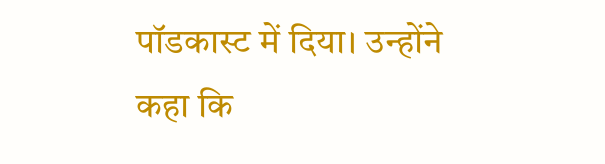पॉडकास्ट में दिया। उन्होंने कहा कि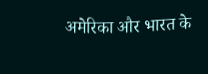अमेरिका और भारत के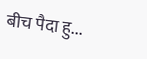बीच पैदा हु...